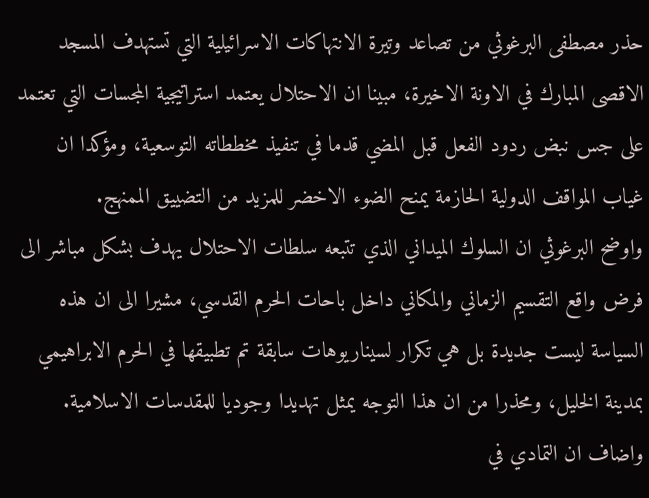حذر مصطفى البرغوثي من تصاعد وتيرة الانتهاكات الاسرائيلية التي تستهدف المسجد الاقصى المبارك في الاونة الاخيرة، مبينا ان الاحتلال يعتمد استراتيجية المجسات التي تعتمد على جس نبض ردود الفعل قبل المضي قدما في تنفيذ مخططاته التوسعية، ومؤكدا ان غياب المواقف الدولية الحازمة يمنح الضوء الاخضر للمزيد من التضييق الممنهج.
واوضح البرغوثي ان السلوك الميداني الذي تتبعه سلطات الاحتلال يهدف بشكل مباشر الى فرض واقع التقسيم الزماني والمكاني داخل باحات الحرم القدسي، مشيرا الى ان هذه السياسة ليست جديدة بل هي تكرار لسيناريوهات سابقة تم تطبيقها في الحرم الابراهيمي بمدينة الخليل، ومحذرا من ان هذا التوجه يمثل تهديدا وجوديا للمقدسات الاسلامية.
واضاف ان التمادي في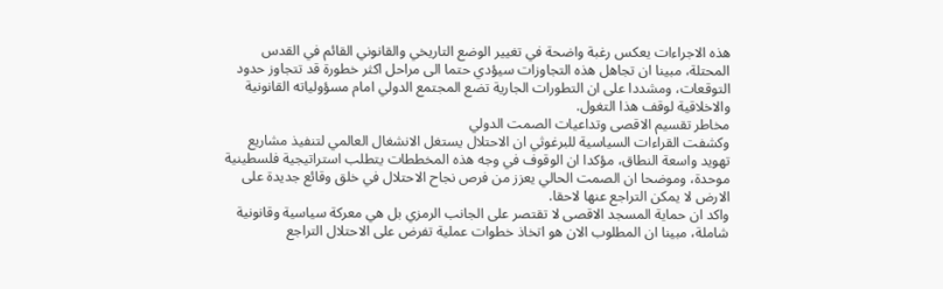هذه الاجراءات يعكس رغبة واضحة في تغيير الوضع التاريخي والقانوني القائم في القدس المحتلة، مبينا ان تجاهل هذه التجاوزات سيؤدي حتما الى مراحل اكثر خطورة قد تتجاوز حدود التوقعات، ومشددا على ان التطورات الجارية تضع المجتمع الدولي امام مسؤولياته القانونية والاخلاقية لوقف هذا التغول.
مخاطر تقسيم الاقصى وتداعيات الصمت الدولي
وكشفت القراءات السياسية للبرغوثي ان الاحتلال يستغل الانشغال العالمي لتنفيذ مشاريع تهويد واسعة النطاق، مؤكدا ان الوقوف في وجه هذه المخططات يتطلب استراتيجية فلسطينية موحدة، وموضحا ان الصمت الحالي يعزز من فرص نجاح الاحتلال في خلق وقائع جديدة على الارض لا يمكن التراجع عنها لاحقا.
واكد ان حماية المسجد الاقصى لا تقتصر على الجانب الرمزي بل هي معركة سياسية وقانونية شاملة، مبينا ان المطلوب الان هو اتخاذ خطوات عملية تفرض على الاحتلال التراجع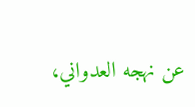عن نهجه العدواني،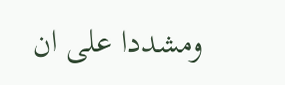ومشددا على ان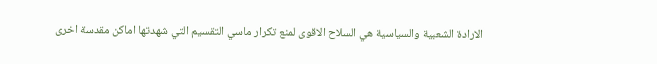الارادة الشعبية والسياسية هي السلاح الاقوى لمنع تكرار ماسي التقسيم التي شهدتها اماكن مقدسة اخرى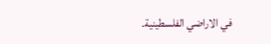في الاراضي الفلسطينية.